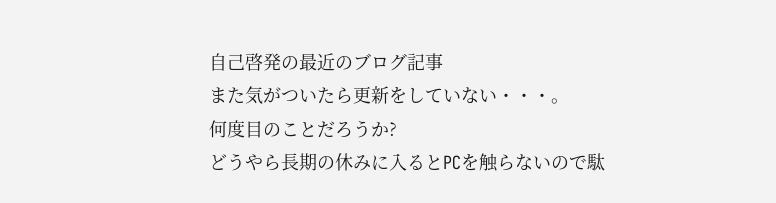自己啓発の最近のブログ記事
また気がついたら更新をしていない・・・。
何度目のことだろうか?
どうやら長期の休みに入るとPCを触らないので駄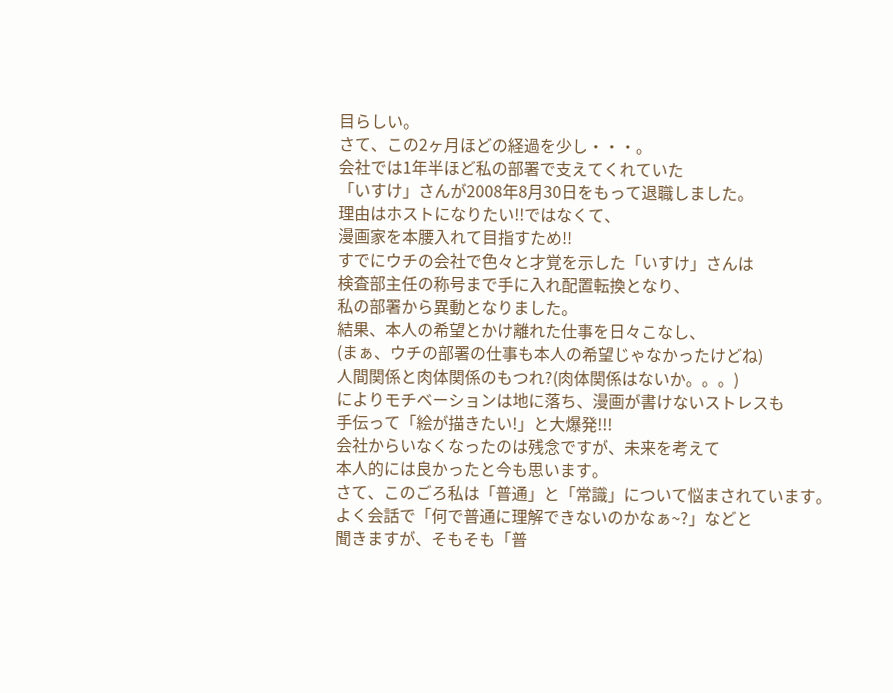目らしい。
さて、この2ヶ月ほどの経過を少し・・・。
会社では1年半ほど私の部署で支えてくれていた
「いすけ」さんが2008年8月30日をもって退職しました。
理由はホストになりたい!!ではなくて、
漫画家を本腰入れて目指すため!!
すでにウチの会社で色々と才覚を示した「いすけ」さんは
検査部主任の称号まで手に入れ配置転換となり、
私の部署から異動となりました。
結果、本人の希望とかけ離れた仕事を日々こなし、
(まぁ、ウチの部署の仕事も本人の希望じゃなかったけどね)
人間関係と肉体関係のもつれ?(肉体関係はないか。。。)
によりモチベーションは地に落ち、漫画が書けないストレスも
手伝って「絵が描きたい!」と大爆発!!!
会社からいなくなったのは残念ですが、未来を考えて
本人的には良かったと今も思います。
さて、このごろ私は「普通」と「常識」について悩まされています。
よく会話で「何で普通に理解できないのかなぁ~?」などと
聞きますが、そもそも「普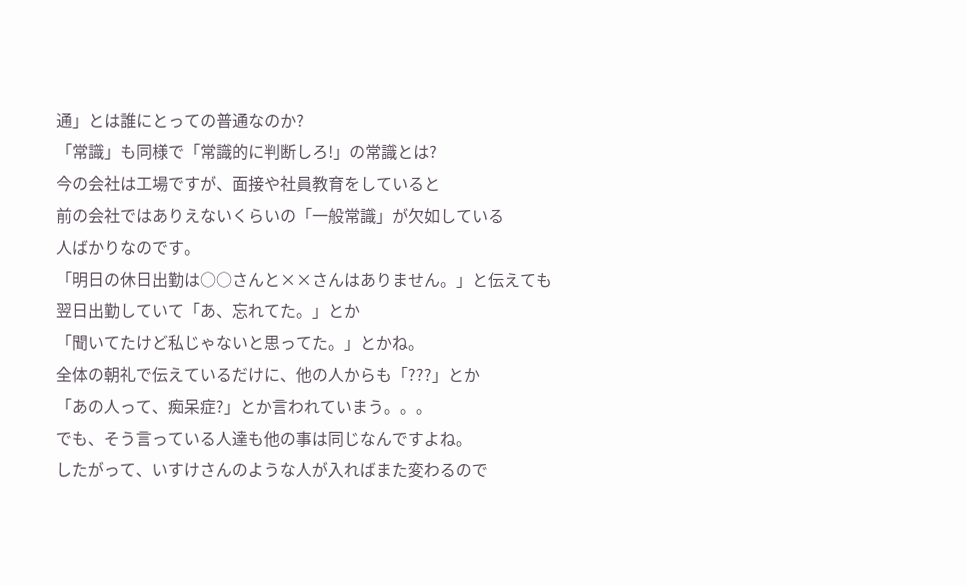通」とは誰にとっての普通なのか?
「常識」も同様で「常識的に判断しろ!」の常識とは?
今の会社は工場ですが、面接や社員教育をしていると
前の会社ではありえないくらいの「一般常識」が欠如している
人ばかりなのです。
「明日の休日出勤は○○さんと××さんはありません。」と伝えても
翌日出勤していて「あ、忘れてた。」とか
「聞いてたけど私じゃないと思ってた。」とかね。
全体の朝礼で伝えているだけに、他の人からも「???」とか
「あの人って、痴呆症?」とか言われていまう。。。
でも、そう言っている人達も他の事は同じなんですよね。
したがって、いすけさんのような人が入ればまた変わるので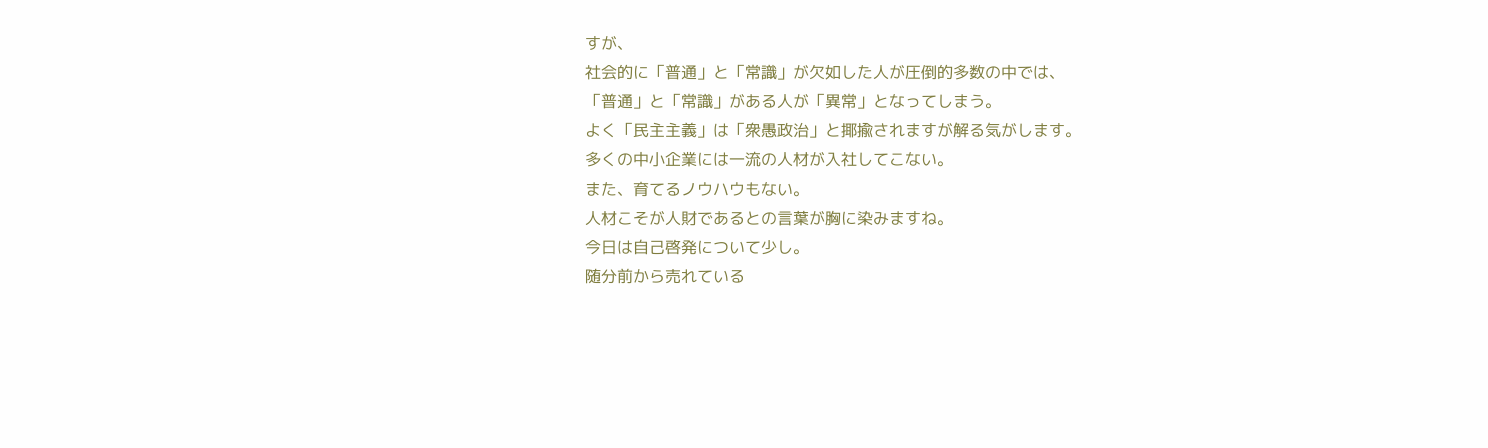すが、
社会的に「普通」と「常識」が欠如した人が圧倒的多数の中では、
「普通」と「常識」がある人が「異常」となってしまう。
よく「民主主義」は「衆愚政治」と揶揄されますが解る気がします。
多くの中小企業には一流の人材が入社してこない。
また、育てるノウハウもない。
人材こそが人財であるとの言葉が胸に染みますね。
今日は自己啓発について少し。
随分前から売れている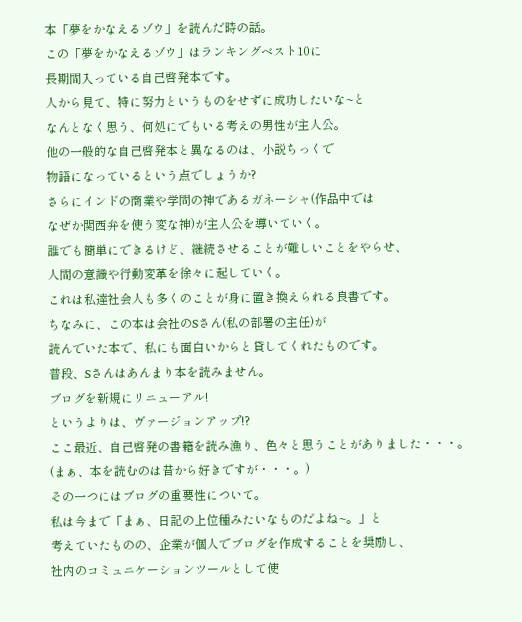本「夢をかなえるゾウ」を読んだ時の話。
この「夢をかなえるゾウ」はランキングベスト10に
長期間入っている自己啓発本です。
人から見て、特に努力というものをせずに成功したいな~と
なんとなく思う、何処にでもいる考えの男性が主人公。
他の一般的な自己啓発本と異なるのは、小説ちっくで
物語になっているという点でしょうか?
さらにインドの商業や学問の神であるガネーシャ(作品中では
なぜか関西弁を使う変な神)が主人公を導いていく。
誰でも簡単にできるけど、継続させることが難しいことをやらせ、
人間の意識や行動変革を徐々に起していく。
これは私達社会人も多くのことが身に置き換えられる良書です。
ちなみに、この本は会社のSさん(私の部署の主任)が
読んでいた本で、私にも面白いからと貸してくれたものです。
普段、Sさんはあんまり本を読みません。
ブログを新規にリニューアル!
というよりは、ヴァージョンアップ!?
ここ最近、自己啓発の書籍を読み漁り、色々と思うことがありました・・・。
(まぁ、本を読むのは昔から好きですが・・・。)
その一つにはブログの重要性について。
私は今まで「まぁ、日記の上位種みたいなものだよね~。」と
考えていたものの、企業が個人でブログを作成することを奨励し、
社内のコミュニケーションツールとして使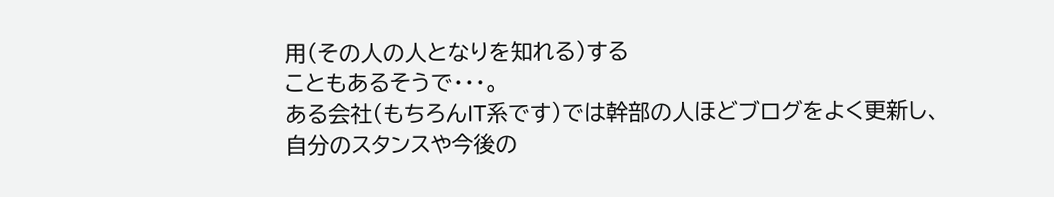用(その人の人となりを知れる)する
こともあるそうで・・・。
ある会社(もちろんIT系です)では幹部の人ほどブログをよく更新し、
自分のスタンスや今後の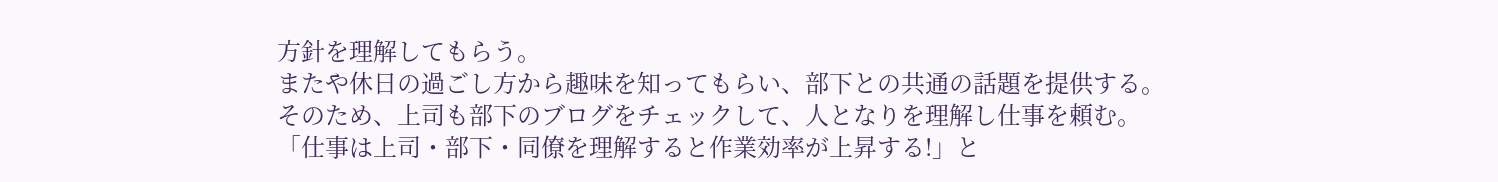方針を理解してもらう。
またや休日の過ごし方から趣味を知ってもらい、部下との共通の話題を提供する。
そのため、上司も部下のブログをチェックして、人となりを理解し仕事を頼む。
「仕事は上司・部下・同僚を理解すると作業効率が上昇する!」と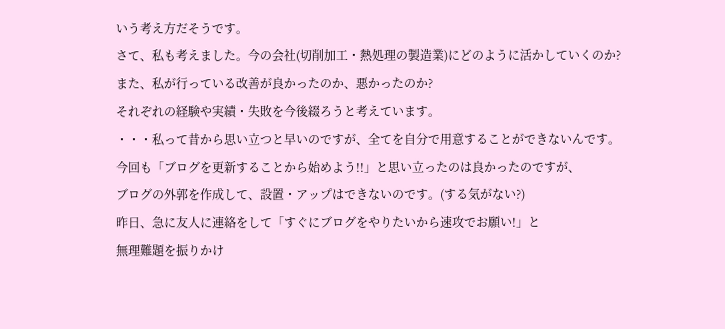いう考え方だそうです。
さて、私も考えました。今の会社(切削加工・熱処理の製造業)にどのように活かしていくのか?
また、私が行っている改善が良かったのか、悪かったのか?
それぞれの経験や実績・失敗を今後綴ろうと考えています。
・・・私って昔から思い立つと早いのですが、全てを自分で用意することができないんです。
今回も「ブログを更新することから始めよう!!」と思い立ったのは良かったのですが、
ブログの外郭を作成して、設置・アップはできないのです。(する気がない?)
昨日、急に友人に連絡をして「すぐにブログをやりたいから速攻でお願い!」と
無理難題を振りかけ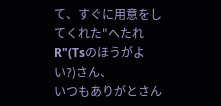て、すぐに用意をしてくれた"へたれR"(Tsのほうがよい?)さん、
いつもありがとさん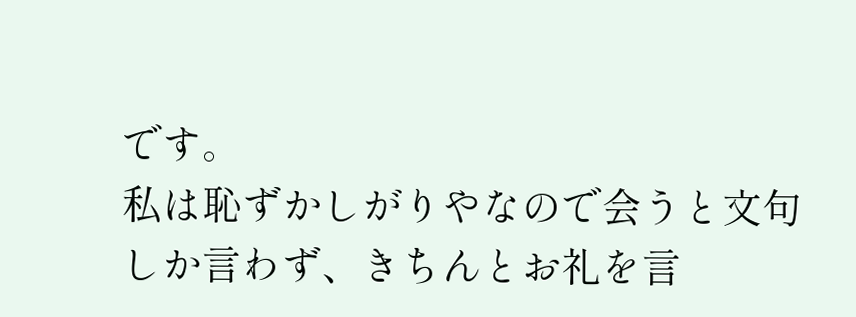です。
私は恥ずかしがりやなので会うと文句しか言わず、きちんとお礼を言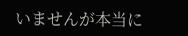いませんが本当に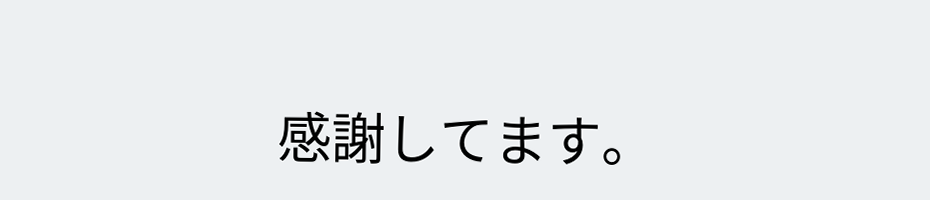感謝してます。